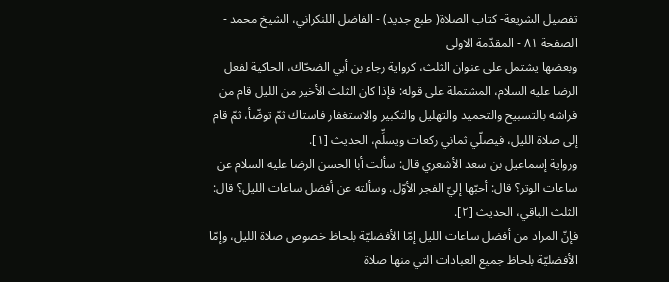تفصيل الشريعة- كتاب الصلاة( طبع جديد) - الفاضل اللنكراني، الشيخ محمد - الصفحة ٨١ - المقدّمة الاولى
وبعضها يشتمل على عنوان الثلث، كرواية رجاء بن أبي الضحّاك، الحاكية لفعل الرضا عليه السلام، المشتملة على قوله: فإذا كان الثلث الأخير من الليل قام من فراشه بالتسبيح والتحميد والتهليل والتكبير والاستغفار فاستاك ثمّ توضّأ، ثمّ قام إلى صلاة الليل، فيصلّي ثماني ركعات ويسلِّم، الحديث [١].
ورواية إسماعيل بن سعد الأشعري قال: سألت أبا الحسن الرضا عليه السلام عن ساعات الوتر؟ قال: أحبّها إليّ الفجر الأوّل. وسألته عن أفضل ساعات الليل؟ قال: الثلث الباقي، الحديث [٢].
فإنّ المراد من أفضل ساعات الليل إمّا الأفضليّة بلحاظ خصوص صلاة الليل، وإمّا الأفضليّة بلحاظ جميع العبادات التي منها صلاة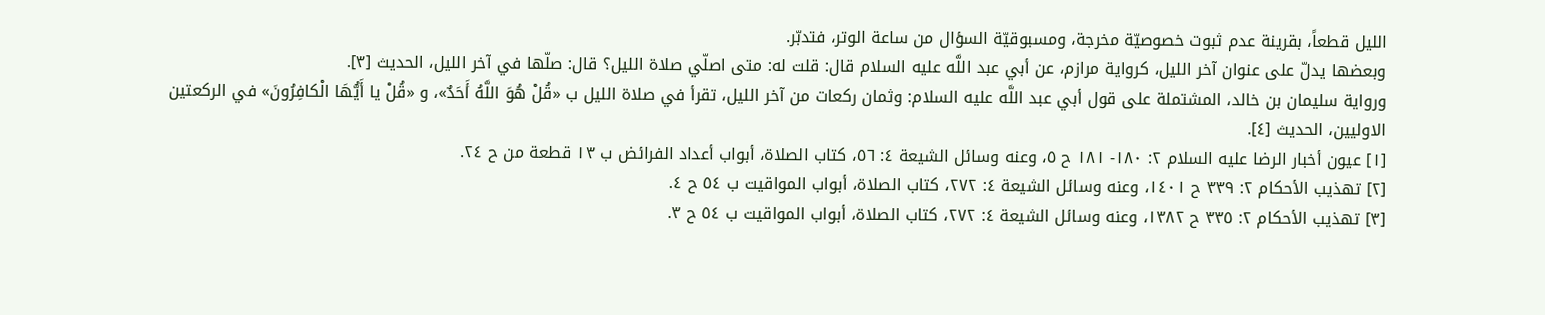الليل قطعاً، بقرينة عدم ثبوت خصوصيّة مخرجة، ومسبوقيّة السؤال من ساعة الوتر، فتدبّر.
وبعضها يدلّ على عنوان آخر الليل، كرواية مرازم، عن أبي عبد اللَّه عليه السلام قال: قلت له: متى اصلّي صلاة الليل؟ قال: صلّها في آخر الليل، الحديث [٣].
ورواية سليمان بن خالد، المشتملة على قول أبي عبد اللَّه عليه السلام: وثمان ركعات من آخر الليل، تقرأ في صلاة الليل ب «قُلْ هُوَ اللَّهُ أَحَدٌ»، و «قُلْ يا أَيُّهَا الْكافِرُونَ» في الركعتين الاوليين، الحديث [٤].
[١] عيون أخبار الرضا عليه السلام ٢: ١٨٠- ١٨١ ح ٥، وعنه وسائل الشيعة ٤: ٥٦، كتاب الصلاة، أبواب أعداد الفرائض ب ١٣ قطعة من ح ٢٤.
[٢] تهذيب الأحكام ٢: ٣٣٩ ح ١٤٠١، وعنه وسائل الشيعة ٤: ٢٧٢، كتاب الصلاة، أبواب المواقيت ب ٥٤ ح ٤.
[٣] تهذيب الأحكام ٢: ٣٣٥ ح ١٣٨٢، وعنه وسائل الشيعة ٤: ٢٧٢، كتاب الصلاة، أبواب المواقيت ب ٥٤ ح ٣.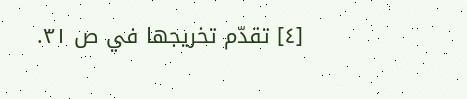[٤] تقدّم تخريجها في ص ٣١.